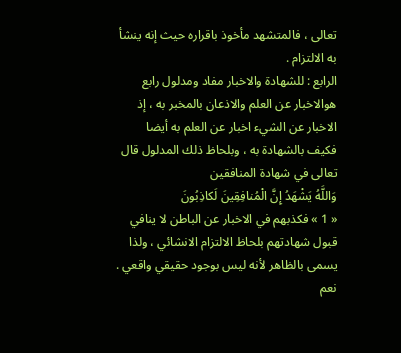تعالى ، فالمتشهد مأخوذ باقراره حيث إنه ينشأ به الالتزام .
الرابع : للشهادة والاخبار مفاد ومدلول رابع هوالاخبار عن العلم والاذعان بالمخبر به ، إذ الاخبار عن الشيء اخبار عن العلم به أيضا فكيف بالشهادة به ، وبلحاظ ذلك المدلول قال تعالى في شهادة المنافقين
وَاللَّهُ يَشْهَدُ إِنَّ الْمُنافِقِينَ لَكاذِبُونَ
« 1 » فكذبهم في الاخبار عن الباطن لا ينافي قبول شهادتهم بلحاظ الالتزام الانشائي ، ولذا يسمى بالظاهر لأنه ليس بوجود حقيقي واقعي .
نعم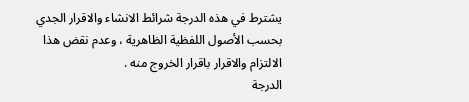يشترط في هذه الدرجة شرائط الانشاء والاقرار الجدي بحسب الأصول اللفظية الظاهرية ، وعدم نقض هذا الالتزام والاقرار باقرار الخروج منه .
الدرجة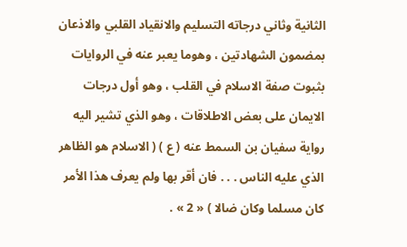الثانية وثاني درجاته التسليم والانقياد القلبي والاذعان بمضمون الشهادتين ، وهوما يعبر عنه في الروايات بثبوت صفة الاسلام في القلب ، وهو أول درجات الايمان على بعض الاطلاقات ، وهو الذي تشير اليه رواية سفيان بن السمط عنه ( ع ) ( الاسلام هو الظاهر الذي عليه الناس . . . فان أقر بها ولم يعرف هذا الأمر كان مسلما وكان ضالا ) « 2 » .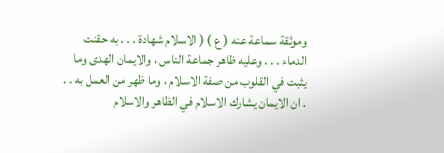وموثقة سماعة عنه ( ع ) ( الاسلام شهادة . . . به حقنت الدماء . . . وعليه ظاهر جماعة الناس ، والايمان الهدى وما يثبت في القلوب من صفة الاسلام ، وما ظهر من العمل به . . . ان الايمان يشارك الاسلام في الظاهر والاسلام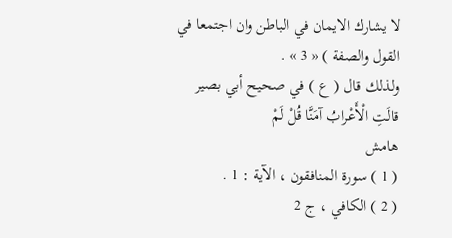لا يشارك الايمان في الباطن وان اجتمعا في القول والصفة ) « 3 » .
ولذلك قال ( ع ) في صحيح أبي بصير
قالَتِ الْأَعْرابُ آمَنَّا قُلْ لَمْ
هامش
( 1 ) سورة المنافقون ، الآية : 1 .
( 2 ) الكافي ، ج 2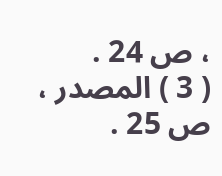، ص 24 .
( 3 ) المصدر ، ص 25 .